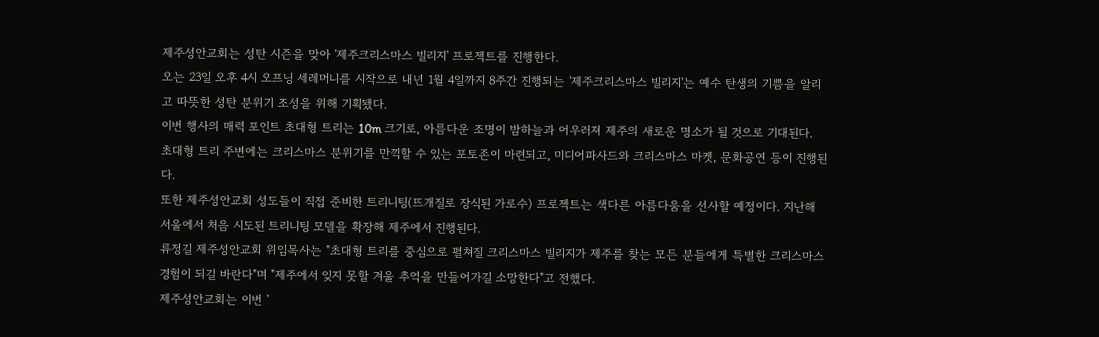제주성안교회는 성탄 시즌을 맞아 '제주크리스마스 빌리지' 프로젝트를 진행한다.
오는 23일 오후 4시 오프닝 세레머니를 시작으로 내년 1월 4일까지 8주간 진행되는 '제주크리스마스 빌리지'는 예수 탄생의 기쁨을 알리고 따뜻한 성탄 분위기 조성을 위해 기획됐다.
이번 행사의 매력 포인트 초대형 트리는 10m 크기로, 아름다운 조명이 밤하늘과 어우러져 제주의 새로운 명소가 될 것으로 기대된다.
초대형 트리 주변에는 크리스마스 분위기를 만끽할 수 있는 포토존이 마련되고, 미디어파사드와 크리스마스 마켓, 문화공연 등이 진행된다.
또한 제주성안교회 성도들이 직접 준비한 트리니팅(뜨개질로 장식된 가로수) 프로젝트는 색다른 아름다움을 선사할 예정이다. 지난해 서울에서 처음 시도된 트리니팅 모델을 확장해 제주에서 진행된다.
류정길 제주성안교회 위임목사는 "초대형 트리를 중심으로 펼쳐질 크리스마스 빌리지가 제주를 찾는 모든 분들에게 특별한 크리스마스 경험이 되길 바란다"며 "제주에서 잊지 못할 겨울 추억을 만들어가길 소망한다"고 전했다.
제주성안교회는 이번 '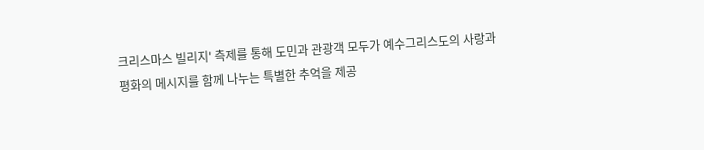크리스마스 빌리지' 측제를 통해 도민과 관광객 모두가 예수그리스도의 사랑과 평화의 메시지를 함께 나누는 특별한 추억을 제공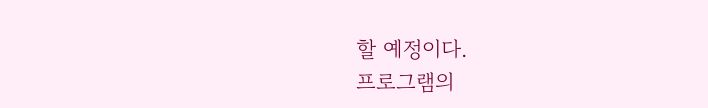할 예정이다.
프로그램의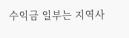수익금 일부는 지역사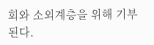회와 소외계층을 위해 기부된다.